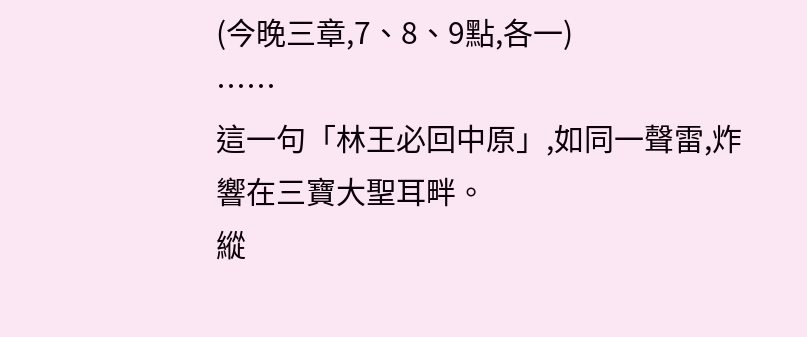(今晚三章,7、8、9點,各一)
……
這一句「林王必回中原」,如同一聲雷,炸響在三寶大聖耳畔。
縱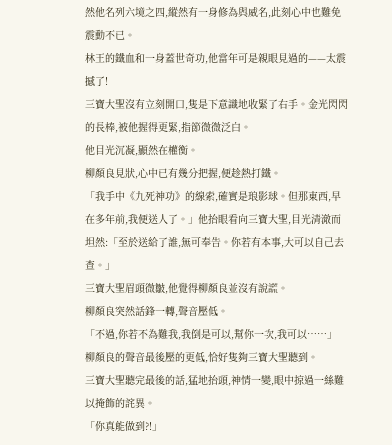然他名列六境之四,縱然有一身修為與威名,此刻心中也難免震動不已。
林王的鐵血和一身蓋世奇功,他當年可是親眼見過的——太震撼了!
三寶大聖沒有立刻開口,隻是下意識地收緊了右手。金光閃閃的長棒,被他握得更緊,指節微微泛白。
他目光沉凝,顯然在權衡。
柳顏良見狀,心中已有幾分把握,便趁熱打鐵。
「我手中《九死神功》的線索,確實是琅影球。但那東西,早在多年前,我便送人了。」他抬眼看向三寶大聖,目光清澈而坦然:「至於送給了誰,無可奉告。你若有本事,大可以自己去查。」
三寶大聖眉頭微皺,他覺得柳顏良並沒有說謊。
柳顏良突然話鋒一轉,聲音壓低。
「不過,你若不為難我,我倒是可以,幫你一次,我可以……」
柳顏良的聲音最後壓的更低,恰好隻夠三寶大聖聽到。
三寶大聖聽完最後的話,猛地抬頭,神情一變,眼中掠過一絲難以掩飾的詫異。
「你真能做到?!」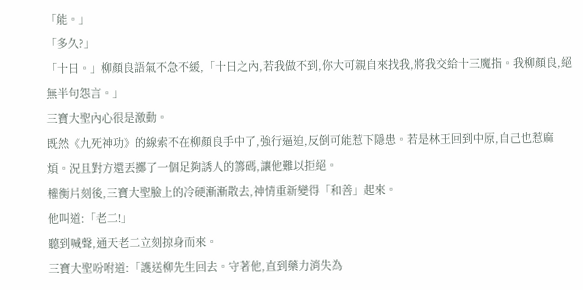「能。」
「多久?」
「十日。」柳顏良語氣不急不緩,「十日之內,若我做不到,你大可親自來找我,將我交給十三魔指。我柳顏良,絕無半句怨言。」
三寶大聖內心很是激動。
既然《九死神功》的線索不在柳顏良手中了,強行逼迫,反倒可能惹下隱患。若是林王回到中原,自己也惹麻煩。況且對方還丟擲了一個足夠誘人的籌碼,讓他難以拒絕。
權衡片刻後,三寶大聖臉上的冷硬漸漸散去,神情重新變得「和善」起來。
他叫道:「老二!」
聽到喊聲,通天老二立刻掠身而來。
三寶大聖吩咐道:「護送柳先生回去。守著他,直到藥力消失為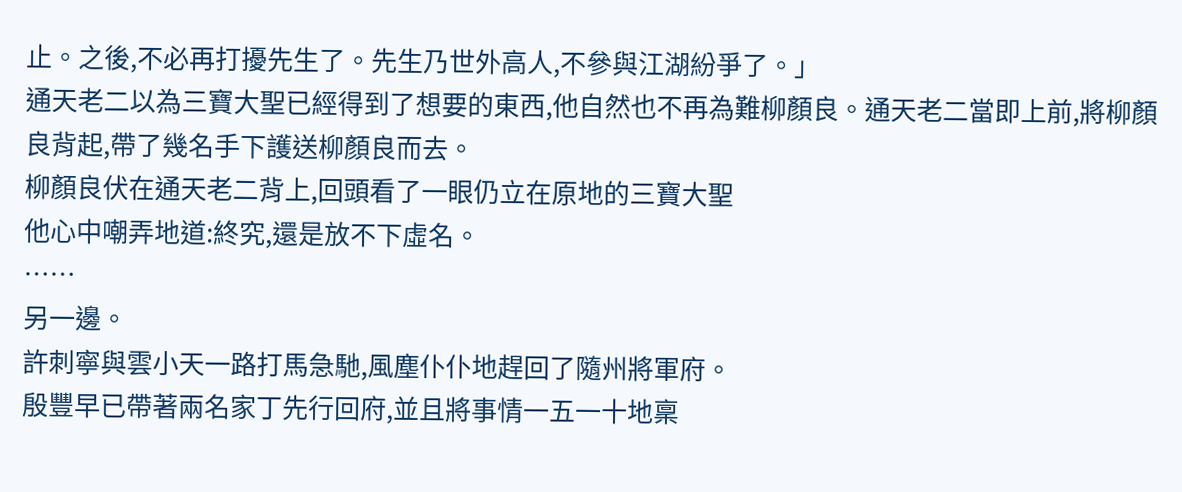止。之後,不必再打擾先生了。先生乃世外高人,不參與江湖紛爭了。」
通天老二以為三寶大聖已經得到了想要的東西,他自然也不再為難柳顏良。通天老二當即上前,將柳顏良背起,帶了幾名手下護送柳顏良而去。
柳顏良伏在通天老二背上,回頭看了一眼仍立在原地的三寶大聖
他心中嘲弄地道:終究,還是放不下虛名。
……
另一邊。
許刺寧與雲小天一路打馬急馳,風塵仆仆地趕回了隨州將軍府。
殷豐早已帶著兩名家丁先行回府,並且將事情一五一十地稟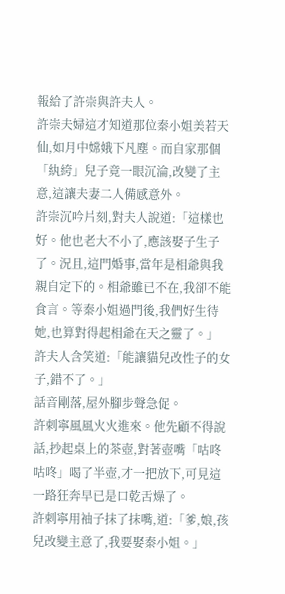報給了許崇與許夫人。
許崇夫婦這才知道那位秦小姐美若天仙,如月中嫦娥下凡塵。而自家那個「紈絝」兒子竟一眼沉淪,改變了主意,這讓夫妻二人備感意外。
許崇沉吟片刻,對夫人說道:「這樣也好。他也老大不小了,應該娶子生子了。況且,這門婚事,當年是相爺與我親自定下的。相爺雖已不在,我卻不能食言。等秦小姐過門後,我們好生待她,也算對得起相爺在天之靈了。」
許夫人含笑道:「能讓貓兒改性子的女子,錯不了。」
話音剛落,屋外腳步聲急促。
許刺寧風風火火進來。他先顧不得說話,抄起桌上的茶壺,對著壺嘴「咕咚咕咚」喝了半壺,才一把放下,可見這一路狂奔早已是口乾舌燥了。
許刺寧用袖子抹了抹嘴,道:「爹,娘,孩兒改變主意了,我要娶秦小姐。」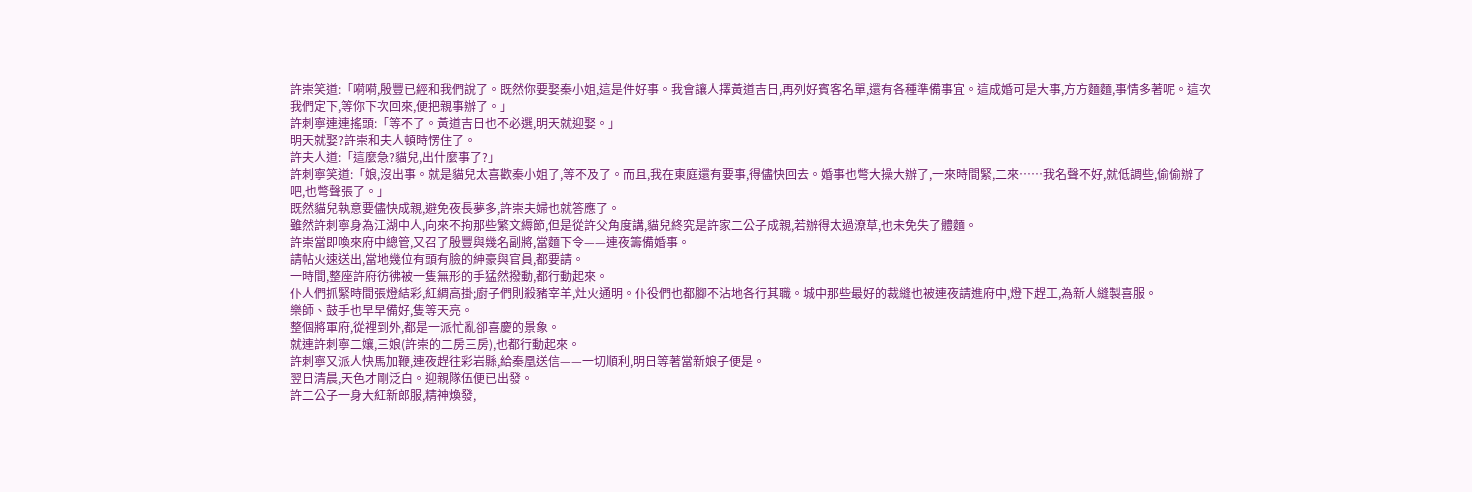許崇笑道:「嗬嗬,殷豐已經和我們說了。既然你要娶秦小姐,這是件好事。我會讓人擇黃道吉日,再列好賓客名單,還有各種準備事宜。這成婚可是大事,方方麵麵,事情多著呢。這次我們定下,等你下次回來,便把親事辦了。」
許刺寧連連搖頭:「等不了。黃道吉日也不必選,明天就迎娶。」
明天就娶?許崇和夫人頓時愣住了。
許夫人道:「這麼急?貓兒,出什麼事了?」
許刺寧笑道:「娘,沒出事。就是貓兒太喜歡秦小姐了,等不及了。而且,我在東庭還有要事,得儘快回去。婚事也彆大操大辦了,一來時間緊,二來……我名聲不好,就低調些,偷偷辦了吧,也彆聲張了。」
既然貓兒執意要儘快成親,避免夜長夢多,許崇夫婦也就答應了。
雖然許刺寧身為江湖中人,向來不拘那些繁文縟節,但是從許父角度講,貓兒終究是許家二公子成親,若辦得太過潦草,也未免失了體麵。
許崇當即喚來府中總管,又召了殷豐與幾名副將,當麵下令——連夜籌備婚事。
請帖火速送出,當地幾位有頭有臉的紳豪與官員,都要請。
一時間,整座許府彷彿被一隻無形的手猛然撥動,都行動起來。
仆人們抓緊時間張燈結彩,紅綢高掛;廚子們則殺豬宰羊,灶火通明。仆役們也都腳不沾地各行其職。城中那些最好的裁縫也被連夜請進府中,燈下趕工,為新人縫製喜服。
樂師、鼓手也早早備好,隻等天亮。
整個將軍府,從裡到外,都是一派忙亂卻喜慶的景象。
就連許刺寧二孃,三娘(許崇的二房三房),也都行動起來。
許刺寧又派人快馬加鞭,連夜趕往彩岩縣,給秦凰送信——一切順利,明日等著當新娘子便是。
翌日清晨,天色才剛泛白。迎親隊伍便已出發。
許二公子一身大紅新郎服,精神煥發,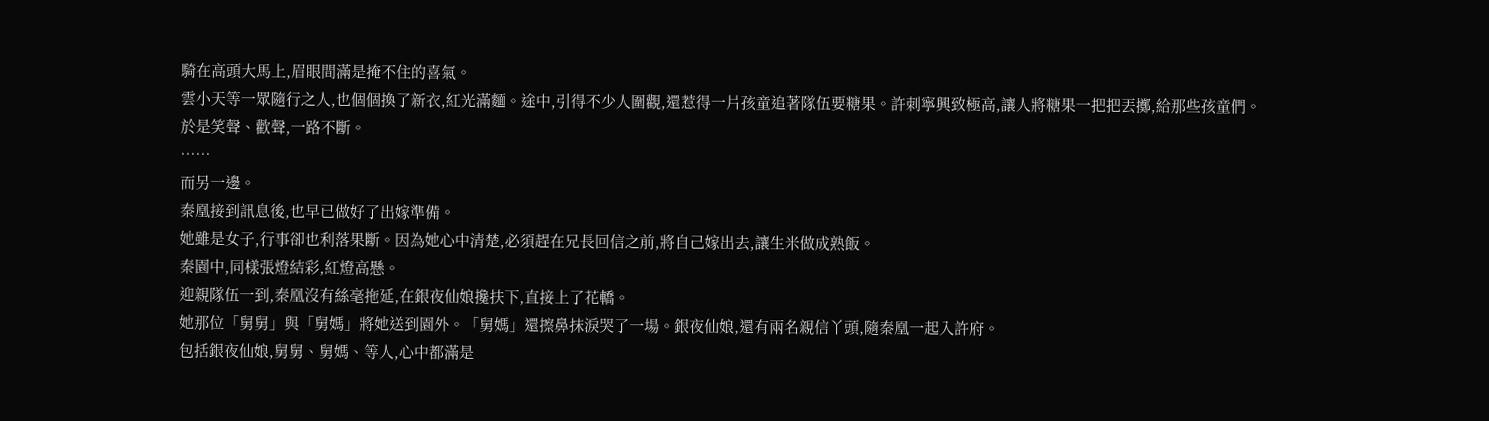騎在高頭大馬上,眉眼間滿是掩不住的喜氣。
雲小天等一眾隨行之人,也個個換了新衣,紅光滿麵。途中,引得不少人圍觀,還惹得一片孩童追著隊伍要糖果。許刺寧興致極高,讓人將糖果一把把丟擲,給那些孩童們。
於是笑聲、歡聲,一路不斷。
……
而另一邊。
秦凰接到訊息後,也早已做好了出嫁準備。
她雖是女子,行事卻也利落果斷。因為她心中清楚,必須趕在兄長回信之前,將自己嫁出去,讓生米做成熟飯。
秦園中,同樣張燈結彩,紅燈高懸。
迎親隊伍一到,秦凰沒有絲毫拖延,在銀夜仙娘攙扶下,直接上了花轎。
她那位「舅舅」與「舅媽」將她送到園外。「舅媽」還擦鼻抹淚哭了一場。銀夜仙娘,還有兩名親信丫頭,隨秦凰一起入許府。
包括銀夜仙娘,舅舅、舅媽、等人,心中都滿是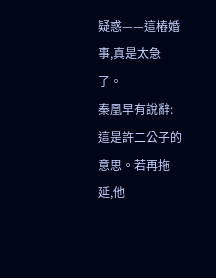疑惑——這樁婚事,真是太急了。
秦凰早有說辭:這是許二公子的意思。若再拖延,他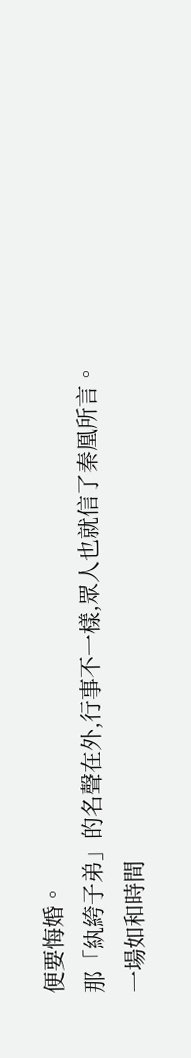便要悔婚。
那「紈絝子弟」的名聲在外,行事不一樣,眾人也就信了秦凰所言。
一場如和時間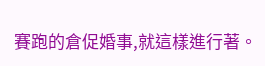賽跑的倉促婚事,就這樣進行著。